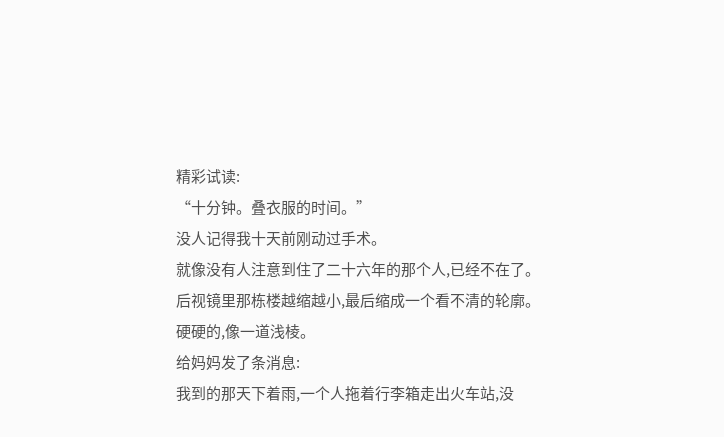精彩试读:
“十分钟。叠衣服的时间。”
没人记得我十天前刚动过手术。
就像没有人注意到住了二十六年的那个人,已经不在了。
后视镜里那栋楼越缩越小,最后缩成一个看不清的轮廓。
硬硬的,像一道浅棱。
给妈妈发了条消息:
我到的那天下着雨,一个人拖着行李箱走出火车站,没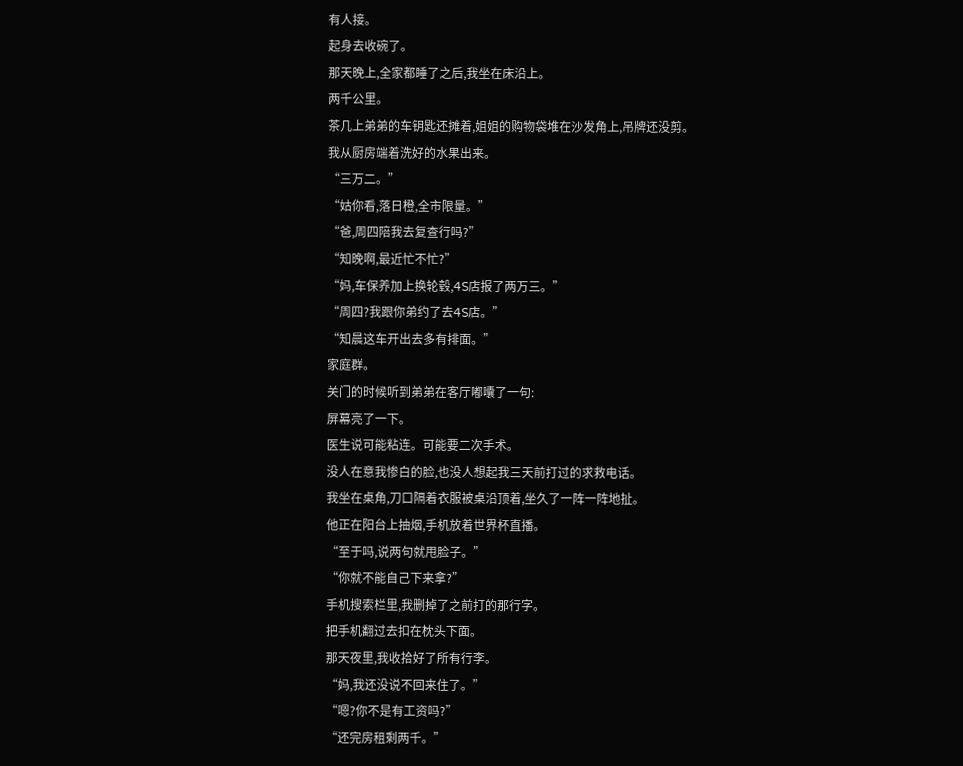有人接。
起身去收碗了。
那天晚上,全家都睡了之后,我坐在床沿上。
两千公里。
茶几上弟弟的车钥匙还摊着,姐姐的购物袋堆在沙发角上,吊牌还没剪。
我从厨房端着洗好的水果出来。
“三万二。”
“姑你看,落日橙,全市限量。”
“爸,周四陪我去复查行吗?”
“知晚啊,最近忙不忙?”
“妈,车保养加上换轮毂,4S店报了两万三。”
“周四?我跟你弟约了去4S店。”
“知晨这车开出去多有排面。”
家庭群。
关门的时候听到弟弟在客厅嘟囔了一句:
屏幕亮了一下。
医生说可能粘连。可能要二次手术。
没人在意我惨白的脸,也没人想起我三天前打过的求救电话。
我坐在桌角,刀口隔着衣服被桌沿顶着,坐久了一阵一阵地扯。
他正在阳台上抽烟,手机放着世界杯直播。
“至于吗,说两句就甩脸子。”
“你就不能自己下来拿?”
手机搜索栏里,我删掉了之前打的那行字。
把手机翻过去扣在枕头下面。
那天夜里,我收拾好了所有行李。
“妈,我还没说不回来住了。”
“嗯?你不是有工资吗?”
“还完房租剩两千。”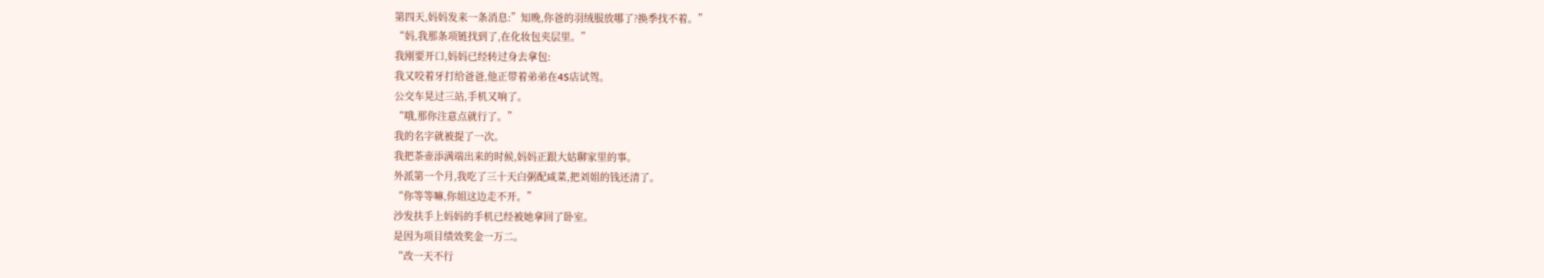第四天,妈妈发来一条消息:”知晚,你爸的羽绒服放哪了?换季找不着。”
“妈,我那条项链找到了,在化妆包夹层里。”
我刚要开口,妈妈已经转过身去拿包:
我又咬着牙打给爸爸,他正带着弟弟在4S店试驾。
公交车晃过三站,手机又响了。
“哦,那你注意点就行了。”
我的名字就被提了一次。
我把茶壶添满端出来的时候,妈妈正跟大姑聊家里的事。
外派第一个月,我吃了三十天白粥配咸菜,把刘姐的钱还清了。
“你等等嘛,你姐这边走不开。”
沙发扶手上妈妈的手机已经被她拿回了卧室。
是因为项目绩效奖金一万二。
“改一天不行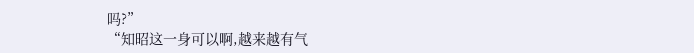吗?”
“知昭这一身可以啊,越来越有气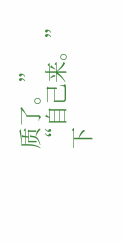质了。”
“自己来。”
下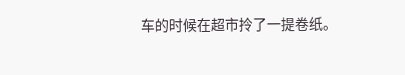车的时候在超市拎了一提卷纸。